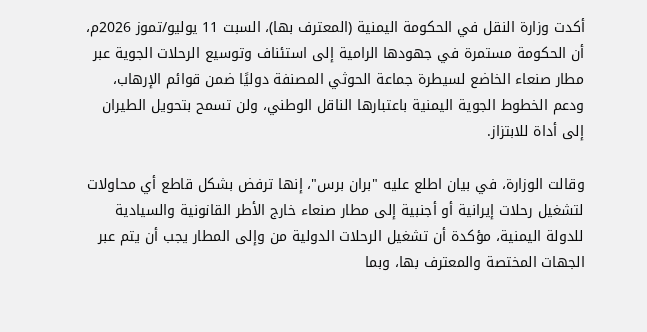أكدت وزارة النقل في الحكومة اليمنية (المعترف بها)، السبت 11 يوليو/تموز 2026م، أن الحكومة مستمرة في جهودها الرامية إلى استئناف وتوسيع الرحلات الجوية عبر مطار صنعاء الخاضع لسيطرة جماعة الحوثي المصنفة دوليًا ضمن قوائم الإرهاب، ودعم الخطوط الجوية اليمنية باعتبارها الناقل الوطني، ولن تسمح بتحويل الطيران إلى أداة للابتزاز.

وقالت الوزارة، في بيان اطلع عليه "بران برس"، إنها ترفض بشكل قاطع أي محاولات لتشغيل رحلات إيرانية أو أجنبية إلى مطار صنعاء خارج الأطر القانونية والسيادية للدولة اليمنية، مؤكدة أن تشغيل الرحلات الدولية من وإلى المطار يجب أن يتم عبر الجهات المختصة والمعترف بها، وبما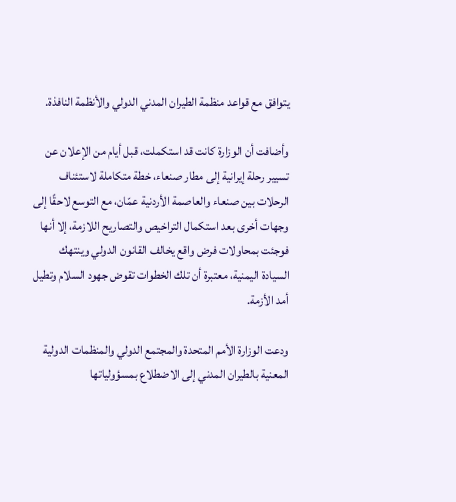يتوافق مع قواعد منظمة الطيران المدني الدولي والأنظمة النافذة.

وأضافت أن الوزارة كانت قد استكملت، قبل أيام من الإعلان عن تسيير رحلة إيرانية إلى مطار صنعاء، خطة متكاملة لاستئناف الرحلات بين صنعاء والعاصمة الأردنية عمّان، مع التوسع لاحقًا إلى وجهات أخرى بعد استكمال التراخيص والتصاريح اللازمة، إلا أنها فوجئت بمحاولات فرض واقع يخالف القانون الدولي وينتهك السيادة اليمنية، معتبرة أن تلك الخطوات تقوض جهود السلام وتطيل أمد الأزمة.

ودعت الوزارة الأمم المتحدة والمجتمع الدولي والمنظمات الدولية المعنية بالطيران المدني إلى الاضطلاع بمسؤولياتها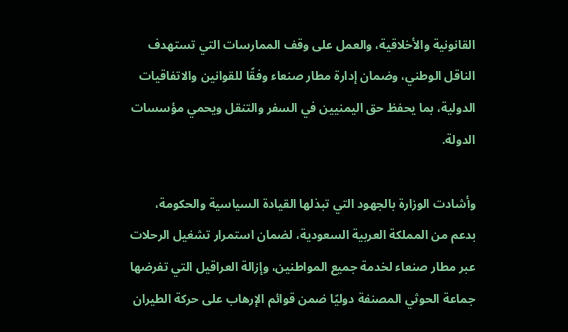القانونية والأخلاقية، والعمل على وقف الممارسات التي تستهدف الناقل الوطني، وضمان إدارة مطار صنعاء وفقًا للقوانين والاتفاقيات الدولية، بما يحفظ حق اليمنيين في السفر والتنقل ويحمي مؤسسات الدولة.

وأشادت الوزارة بالجهود التي تبذلها القيادة السياسية والحكومة، بدعم من المملكة العربية السعودية، لضمان استمرار تشغيل الرحلات عبر مطار صنعاء لخدمة جميع المواطنين، وإزالة العراقيل التي تفرضها جماعة الحوثي المصنفة دوليًا ضمن قوائم الإرهاب على حركة الطيران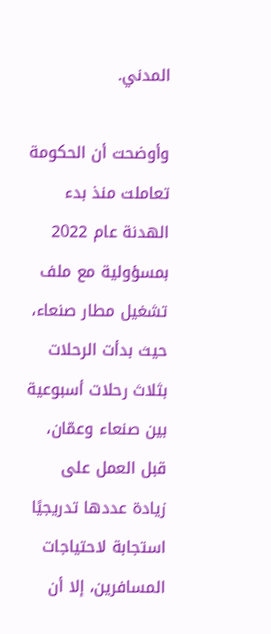المدني.

وأوضحت أن الحكومة تعاملت منذ بدء الهدنة عام 2022 بمسؤولية مع ملف تشغيل مطار صنعاء، حيث بدأت الرحلات بثلاث رحلات أسبوعية بين صنعاء وعمّان، قبل العمل على زيادة عددها تدريجيًا استجابة لاحتياجات المسافرين، إلا أن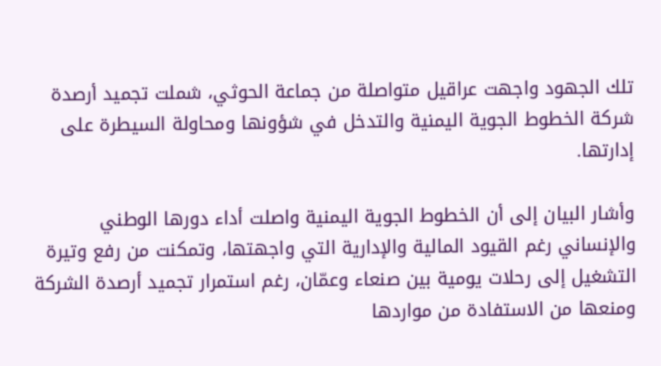تلك الجهود واجهت عراقيل متواصلة من جماعة الحوثي، شملت تجميد أرصدة شركة الخطوط الجوية اليمنية والتدخل في شؤونها ومحاولة السيطرة على إدارتها.

وأشار البيان إلى أن الخطوط الجوية اليمنية واصلت أداء دورها الوطني والإنساني رغم القيود المالية والإدارية التي واجهتها، وتمكنت من رفع وتيرة التشغيل إلى رحلات يومية بين صنعاء وعمّان، رغم استمرار تجميد أرصدة الشركة ومنعها من الاستفادة من مواردها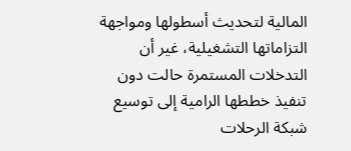المالية لتحديث أسطولها ومواجهة التزاماتها التشغيلية، غير أن التدخلات المستمرة حالت دون تنفيذ خططها الرامية إلى توسيع شبكة الرحلات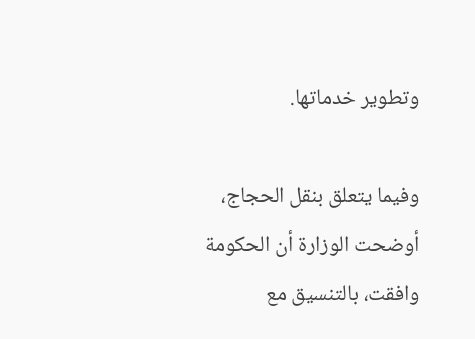وتطوير خدماتها.

وفيما يتعلق بنقل الحجاج، أوضحت الوزارة أن الحكومة وافقت، بالتنسيق مع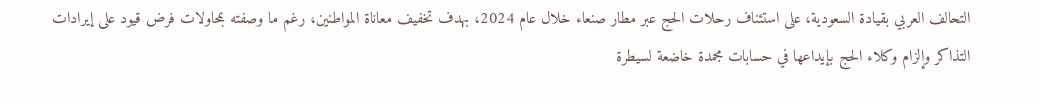التحالف العربي بقيادة السعودية، على استئناف رحلات الحج عبر مطار صنعاء خلال عام 2024، بهدف تخفيف معاناة المواطنين، رغم ما وصفته بمحاولات فرض قيود على إيرادات التذاكر وإلزام وكلاء الحج بإيداعها في حسابات مجمدة خاضعة لسيطرة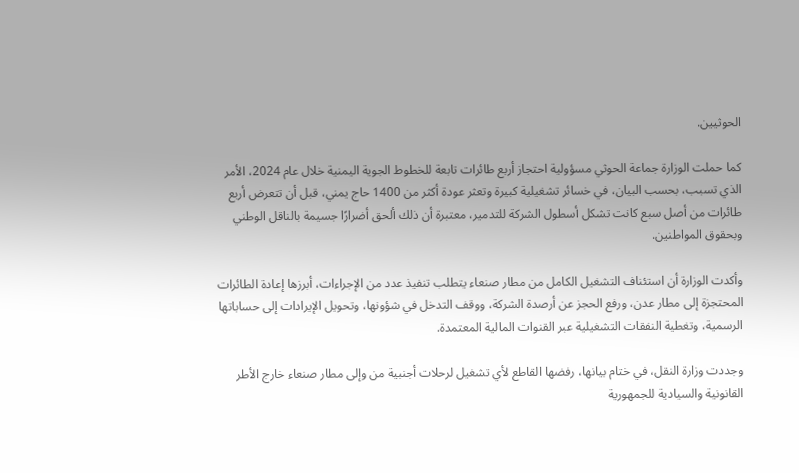الحوثيين.

كما حملت الوزارة جماعة الحوثي مسؤولية احتجاز أربع طائرات تابعة للخطوط الجوية اليمنية خلال عام 2024، الأمر الذي تسبب، بحسب البيان، في خسائر تشغيلية كبيرة وتعثر عودة أكثر من 1400 حاج يمني، قبل أن تتعرض أربع طائرات من أصل سبع كانت تشكل أسطول الشركة للتدمير، معتبرة أن ذلك ألحق أضرارًا جسيمة بالناقل الوطني وبحقوق المواطنين.

وأكدت الوزارة أن استئناف التشغيل الكامل من مطار صنعاء يتطلب تنفيذ عدد من الإجراءات، أبرزها إعادة الطائرات المحتجزة إلى مطار عدن، ورفع الحجز عن أرصدة الشركة، ووقف التدخل في شؤونها، وتحويل الإيرادات إلى حساباتها الرسمية، وتغطية النفقات التشغيلية عبر القنوات المالية المعتمدة.

وجددت وزارة النقل، في ختام بيانها، رفضها القاطع لأي تشغيل لرحلات أجنبية من وإلى مطار صنعاء خارج الأطر القانونية والسيادية للجمهورية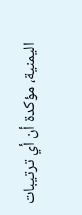اليمنية، مؤكدة أن أي ترتيبات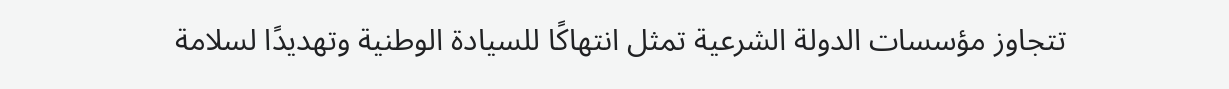تتجاوز مؤسسات الدولة الشرعية تمثل انتهاكًا للسيادة الوطنية وتهديدًا لسلامة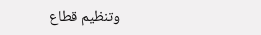وتنظيم قطاع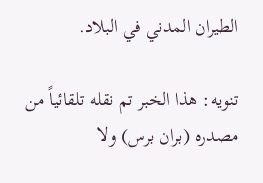الطيران المدني في البلاد.

تنويه: هذا الخبر تم نقله تلقائياً من مصدره (بران برس) ولا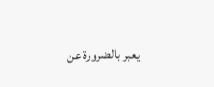يعبر بالضرورة عن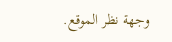وجهة نظر الموقع.